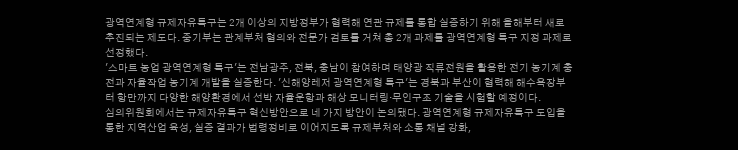광역연계형 규제자유특구는 2개 이상의 지방정부가 협력해 연관 규제를 통합 실증하기 위해 올해부터 새로 추진되는 제도다. 중기부는 관계부처 협의와 전문가 검토를 거쳐 총 2개 과제를 광역연계형 특구 지정 과제로 선정했다.
'스마트 농업 광역연계형 특구'는 전남광주, 전북, 충남이 참여하며 태양광 직류전원을 활용한 전기 농기계 충전과 자율작업 농기계 개발을 실증한다. '신해양레저 광역연계형 특구'는 경북과 부산이 협력해 해수욕장부터 항만까지 다양한 해양환경에서 선박 자율운항과 해상 모니터링·무인구조 기술을 시험할 예정이다.
심의위원회에서는 규제자유특구 혁신방안으로 네 가지 방안이 논의됐다. 광역연계형 규제자유특구 도입을 통한 지역산업 육성, 실증 결과가 법령정비로 이어지도록 규제부처와 소통 채널 강화,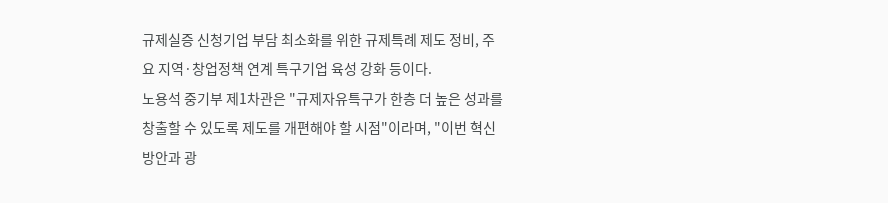규제실증 신청기업 부담 최소화를 위한 규제특례 제도 정비, 주요 지역·창업정책 연계 특구기업 육성 강화 등이다.
노용석 중기부 제1차관은 "규제자유특구가 한층 더 높은 성과를 창출할 수 있도록 제도를 개편해야 할 시점"이라며, "이번 혁신방안과 광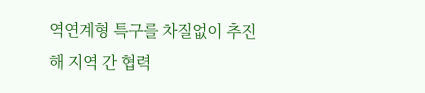역연계형 특구를 차질없이 추진해 지역 간 협력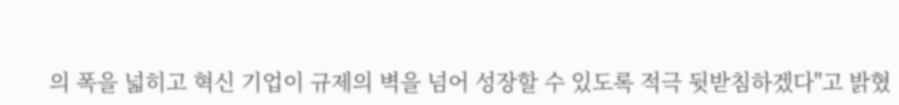의 폭을 넓히고 혁신 기업이 규제의 벽을 넘어 성장할 수 있도록 적극 뒷받침하겠다"고 밝혔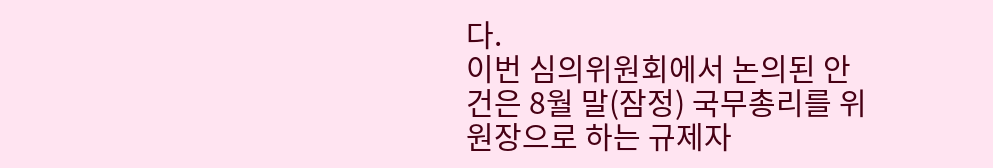다.
이번 심의위원회에서 논의된 안건은 8월 말(잠정) 국무총리를 위원장으로 하는 규제자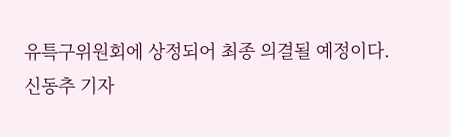유특구위원회에 상정되어 최종 의결될 예정이다.
신동추 기자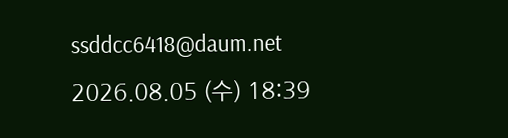ssddcc6418@daum.net
2026.08.05 (수) 18:39